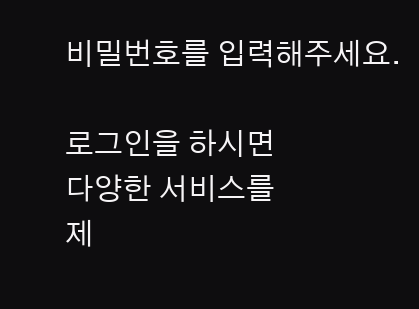비밀번호를 입력해주세요.

로그인을 하시면
다양한 서비스를
제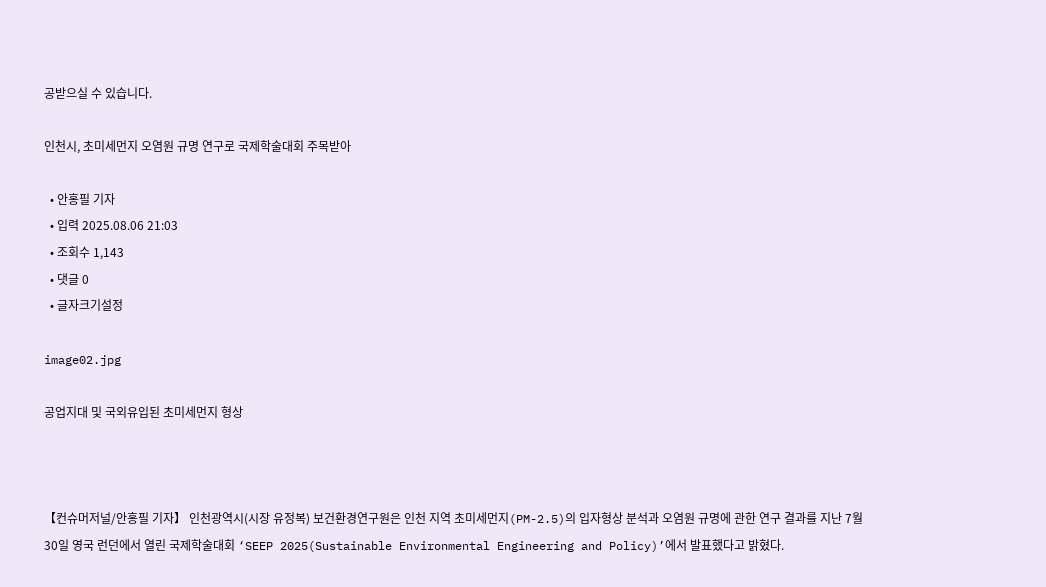공받으실 수 있습니다.

인천시, 초미세먼지 오염원 규명 연구로 국제학술대회 주목받아

  • 안홍필 기자
  • 입력 2025.08.06 21:03
  • 조회수 1,143
  • 댓글 0
  • 글자크기설정

image02.jpg

공업지대 및 국외유입된 초미세먼지 형상



【컨슈머저널/안홍필 기자】 인천광역시(시장 유정복) 보건환경연구원은 인천 지역 초미세먼지(PM-2.5)의 입자형상 분석과 오염원 규명에 관한 연구 결과를 지난 7월 30일 영국 런던에서 열린 국제학술대회 ‘SEEP 2025(Sustainable Environmental Engineering and Policy)’에서 발표했다고 밝혔다.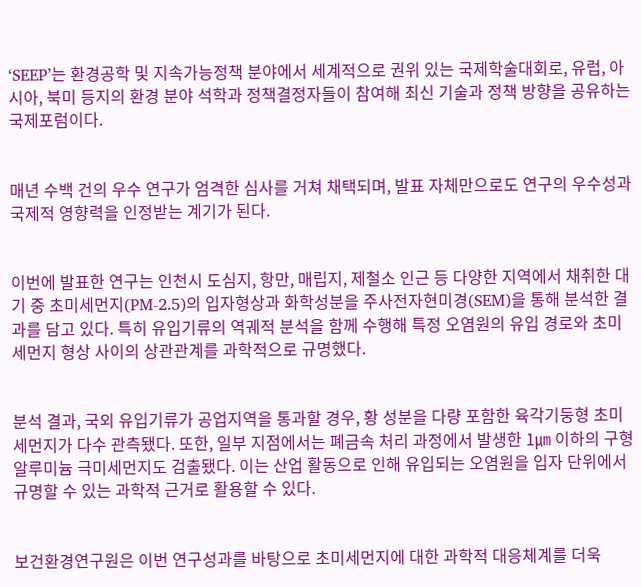‘SEEP’는 환경공학 및 지속가능정책 분야에서 세계적으로 권위 있는 국제학술대회로, 유럽, 아시아, 북미 등지의 환경 분야 석학과 정책결정자들이 참여해 최신 기술과 정책 방향을 공유하는 국제포럼이다.


매년 수백 건의 우수 연구가 엄격한 심사를 거쳐 채택되며, 발표 자체만으로도 연구의 우수성과 국제적 영향력을 인정받는 계기가 된다.


이번에 발표한 연구는 인천시 도심지, 항만, 매립지, 제철소 인근 등 다양한 지역에서 채취한 대기 중 초미세먼지(PM-2.5)의 입자형상과 화학성분을 주사전자현미경(SEM)을 통해 분석한 결과를 담고 있다. 특히 유입기류의 역궤적 분석을 함께 수행해 특정 오염원의 유입 경로와 초미세먼지 형상 사이의 상관관계를 과학적으로 규명했다.


분석 결과, 국외 유입기류가 공업지역을 통과할 경우, 황 성분을 다량 포함한 육각기둥형 초미세먼지가 다수 관측됐다. 또한, 일부 지점에서는 폐금속 처리 과정에서 발생한 1㎛ 이하의 구형 알루미늄 극미세먼지도 검출됐다. 이는 산업 활동으로 인해 유입되는 오염원을 입자 단위에서 규명할 수 있는 과학적 근거로 활용할 수 있다.


보건환경연구원은 이번 연구성과를 바탕으로 초미세먼지에 대한 과학적 대응체계를 더욱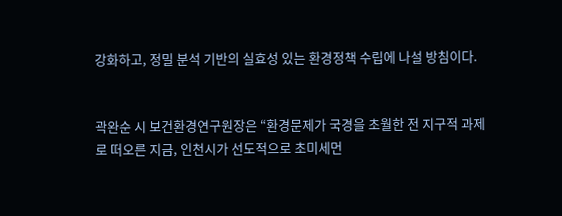강화하고, 정밀 분석 기반의 실효성 있는 환경정책 수립에 나설 방침이다.


곽완순 시 보건환경연구원장은 “환경문제가 국경을 초월한 전 지구적 과제로 떠오른 지금, 인천시가 선도적으로 초미세먼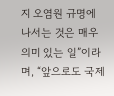지 오염원 규명에 나서는 것은 매우 의미 있는 일”이라며, “앞으로도 국제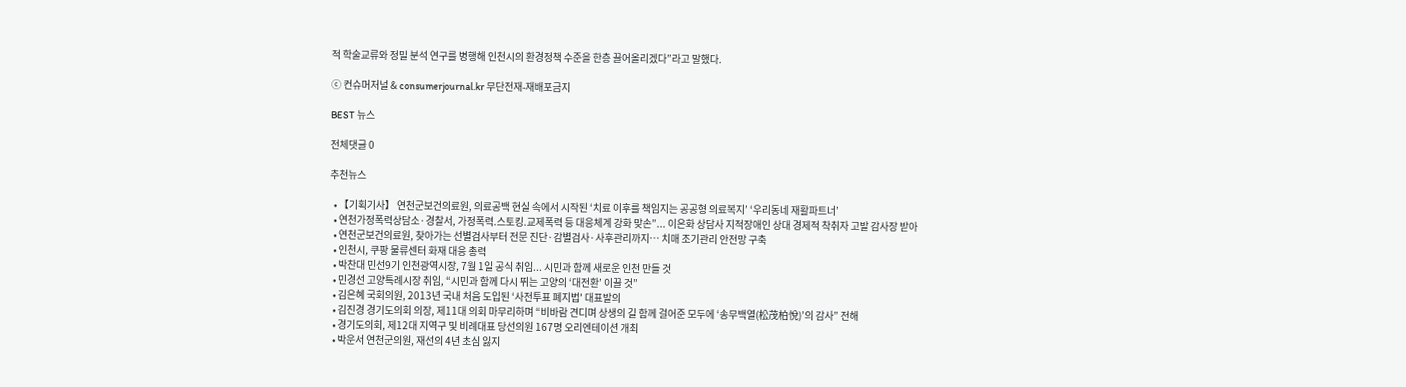적 학술교류와 정밀 분석 연구를 병행해 인천시의 환경정책 수준을 한층 끌어올리겠다”라고 말했다.

ⓒ 컨슈머저널 & consumerjournal.kr 무단전재-재배포금지

BEST 뉴스

전체댓글 0

추천뉴스

  • 【기획기사】 연천군보건의료원, 의료공백 현실 속에서 시작된 ‘치료 이후를 책임지는 공공형 의료복지’ ‘우리동네 재활파트너’
  • 연천가정폭력상담소·경찰서, 가정폭력.스토킹.교제폭력 등 대응체계 강화 맞손”... 이은화 상담사 지적장애인 상대 경제적 착취자 고발 감사장 받아
  • 연천군보건의료원, 찾아가는 선별검사부터 전문 진단·감별검사·사후관리까지… 치매 조기관리 안전망 구축
  • 인천시, 쿠팡 물류센터 화재 대응 총력
  • 박찬대 민선9기 인천광역시장, 7월 1일 공식 취임... 시민과 함께 새로운 인천 만들 것
  • 민경선 고양특례시장 취임, “시민과 함께 다시 뛰는 고양의 ‘대전환’ 이끌 것”
  • 김은혜 국회의원, 2013년 국내 처음 도입된 ‘사전투표 폐지법' 대표발의
  • 김진경 경기도의회 의장, 제11대 의회 마무리하며 “비바람 견디며 상생의 길 함께 걸어준 모두에 ‘송무백열(松茂柏悅)’의 감사” 전해
  • 경기도의회, 제12대 지역구 및 비례대표 당선의원 167명 오리엔테이션 개최
  • 박운서 연천군의원, 재선의 4년 초심 잃지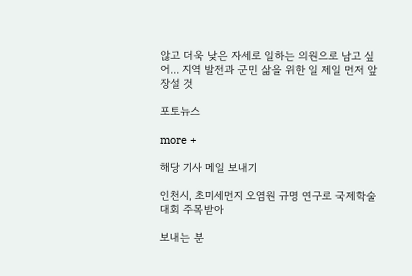않고 더욱 낮은 자세로 일하는 의원으로 남고 싶어... 지역 발전과 군민 삶을 위한 일 제일 먼저 앞장설 것

포토뉴스

more +

해당 기사 메일 보내기

인천시, 초미세먼지 오염원 규명 연구로 국제학술대회 주목받아

보내는 분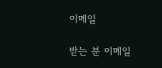이메일

받는 분 이메일